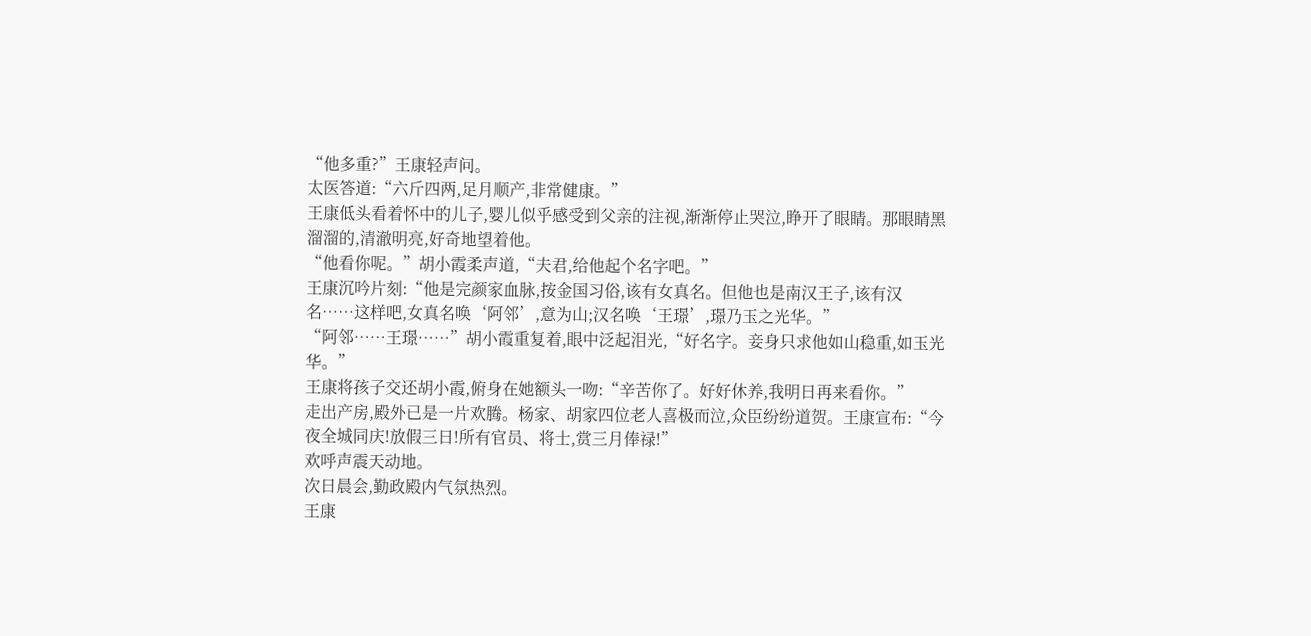“他多重?”王康轻声问。
太医答道:“六斤四两,足月顺产,非常健康。”
王康低头看着怀中的儿子,婴儿似乎感受到父亲的注视,渐渐停止哭泣,睁开了眼睛。那眼睛黑溜溜的,清澈明亮,好奇地望着他。
“他看你呢。”胡小霞柔声道,“夫君,给他起个名字吧。”
王康沉吟片刻:“他是完颜家血脉,按金国习俗,该有女真名。但他也是南汉王子,该有汉名……这样吧,女真名唤‘阿邻’,意为山;汉名唤‘王璟’,璟乃玉之光华。”
“阿邻……王璟……”胡小霞重复着,眼中泛起泪光,“好名字。妾身只求他如山稳重,如玉光华。”
王康将孩子交还胡小霞,俯身在她额头一吻:“辛苦你了。好好休养,我明日再来看你。”
走出产房,殿外已是一片欢腾。杨家、胡家四位老人喜极而泣,众臣纷纷道贺。王康宣布:“今夜全城同庆!放假三日!所有官员、将士,赏三月俸禄!”
欢呼声震天动地。
次日晨会,勤政殿内气氛热烈。
王康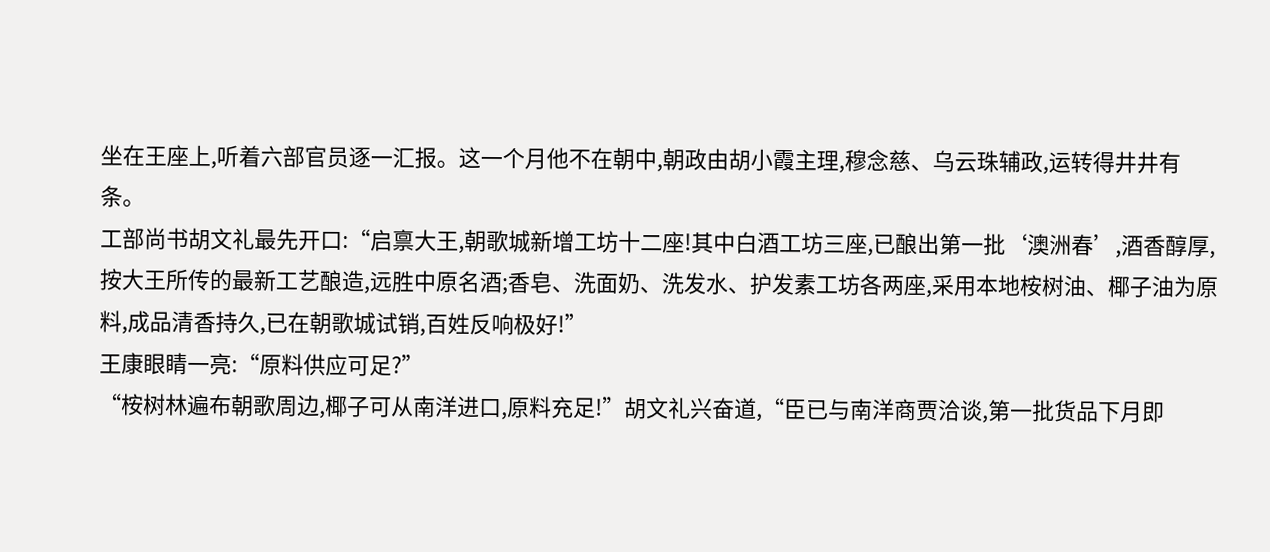坐在王座上,听着六部官员逐一汇报。这一个月他不在朝中,朝政由胡小霞主理,穆念慈、乌云珠辅政,运转得井井有条。
工部尚书胡文礼最先开口:“启禀大王,朝歌城新增工坊十二座!其中白酒工坊三座,已酿出第一批‘澳洲春’,酒香醇厚,按大王所传的最新工艺酿造,远胜中原名酒;香皂、洗面奶、洗发水、护发素工坊各两座,采用本地桉树油、椰子油为原料,成品清香持久,已在朝歌城试销,百姓反响极好!”
王康眼睛一亮:“原料供应可足?”
“桉树林遍布朝歌周边,椰子可从南洋进口,原料充足!”胡文礼兴奋道,“臣已与南洋商贾洽谈,第一批货品下月即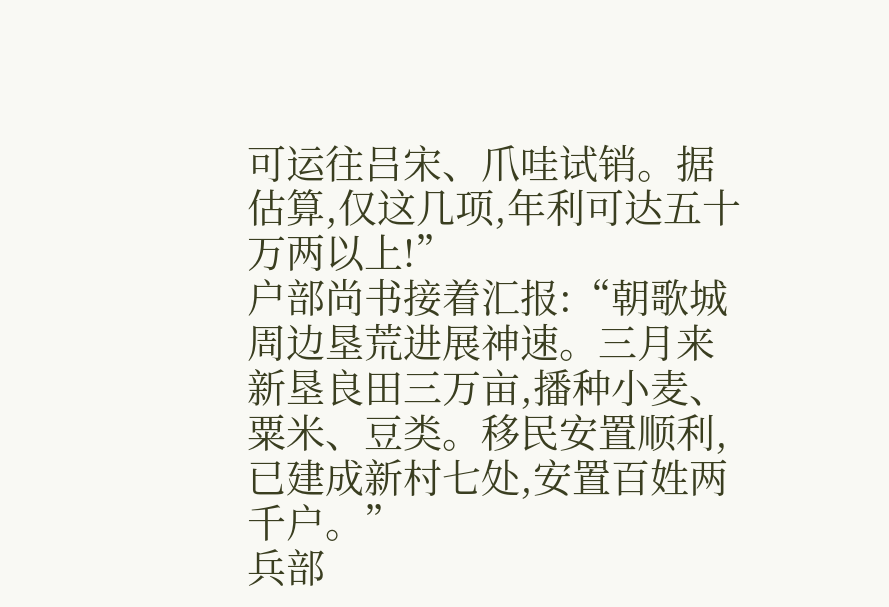可运往吕宋、爪哇试销。据估算,仅这几项,年利可达五十万两以上!”
户部尚书接着汇报:“朝歌城周边垦荒进展神速。三月来新垦良田三万亩,播种小麦、粟米、豆类。移民安置顺利,已建成新村七处,安置百姓两千户。”
兵部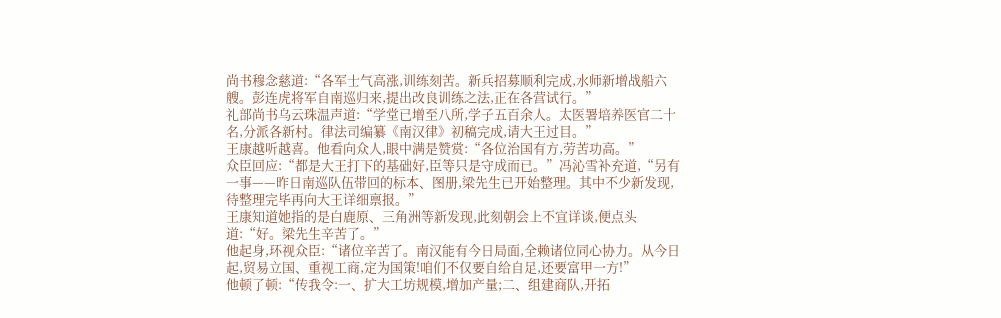尚书穆念慈道:“各军士气高涨,训练刻苦。新兵招募顺利完成,水师新增战船六艘。彭连虎将军自南巡归来,提出改良训练之法,正在各营试行。”
礼部尚书乌云珠温声道:“学堂已增至八所,学子五百余人。太医署培养医官二十名,分派各新村。律法司编纂《南汉律》初稿完成,请大王过目。”
王康越听越喜。他看向众人,眼中满是赞赏:“各位治国有方,劳苦功高。”
众臣回应:“都是大王打下的基础好,臣等只是守成而已。”冯沁雪补充道,“另有一事——昨日南巡队伍带回的标本、图册,梁先生已开始整理。其中不少新发现,待整理完毕再向大王详细禀报。”
王康知道她指的是白鹿原、三角洲等新发现,此刻朝会上不宜详谈,便点头道:“好。梁先生辛苦了。”
他起身,环视众臣:“诸位辛苦了。南汉能有今日局面,全赖诸位同心协力。从今日起,贸易立国、重视工商,定为国策!咱们不仅要自给自足,还要富甲一方!”
他顿了顿:“传我令:一、扩大工坊规模,增加产量;二、组建商队,开拓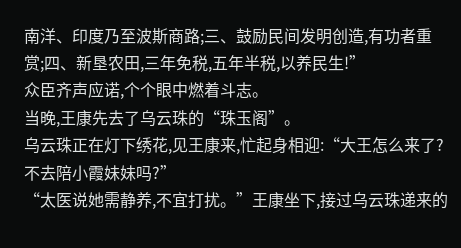南洋、印度乃至波斯商路;三、鼓励民间发明创造,有功者重赏;四、新垦农田,三年免税,五年半税,以养民生!”
众臣齐声应诺,个个眼中燃着斗志。
当晚,王康先去了乌云珠的“珠玉阁”。
乌云珠正在灯下绣花,见王康来,忙起身相迎:“大王怎么来了?不去陪小霞妹妹吗?”
“太医说她需静养,不宜打扰。”王康坐下,接过乌云珠递来的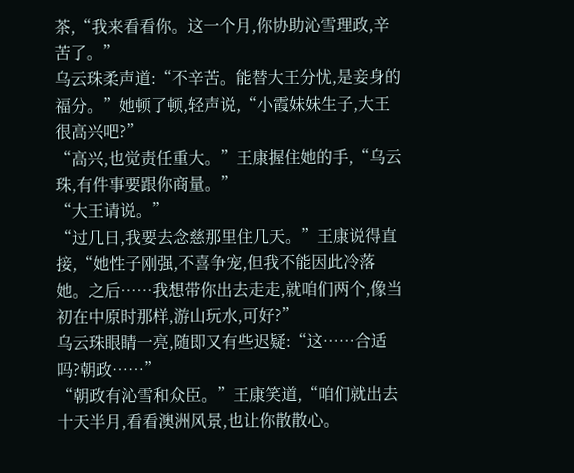茶,“我来看看你。这一个月,你协助沁雪理政,辛苦了。”
乌云珠柔声道:“不辛苦。能替大王分忧,是妾身的福分。”她顿了顿,轻声说,“小霞妹妹生子,大王很高兴吧?”
“高兴,也觉责任重大。”王康握住她的手,“乌云珠,有件事要跟你商量。”
“大王请说。”
“过几日,我要去念慈那里住几天。”王康说得直接,“她性子刚强,不喜争宠,但我不能因此冷落她。之后……我想带你出去走走,就咱们两个,像当初在中原时那样,游山玩水,可好?”
乌云珠眼睛一亮,随即又有些迟疑:“这……合适吗?朝政……”
“朝政有沁雪和众臣。”王康笑道,“咱们就出去十天半月,看看澳洲风景,也让你散散心。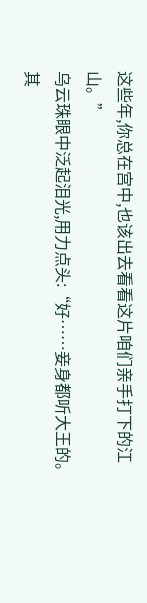这些年,你总在宫中,也该出去看看这片咱们亲手打下的江山。”
乌云珠眼中泛起泪光,用力点头:“好……妾身都听大王的。其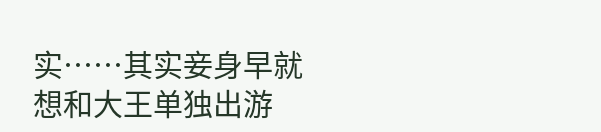实……其实妾身早就想和大王单独出游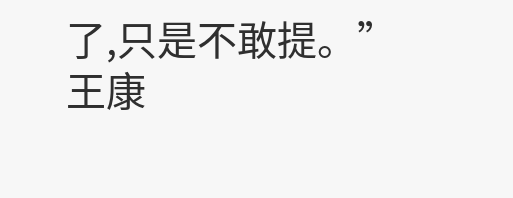了,只是不敢提。”
王康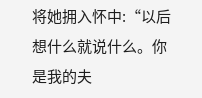将她拥入怀中:“以后想什么就说什么。你是我的夫